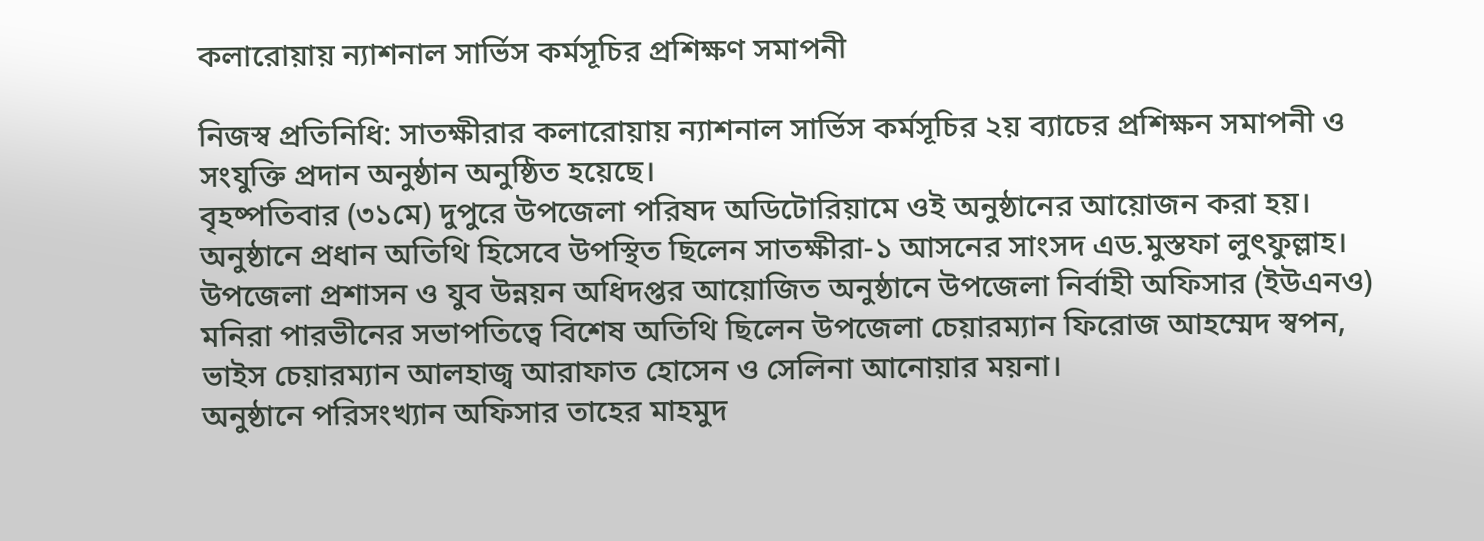কলারোয়ায় ন্যাশনাল সার্ভিস কর্মসূচির প্রশিক্ষণ সমাপনী

নিজস্ব প্রতিনিধি: সাতক্ষীরার কলারোয়ায় ন্যাশনাল সার্ভিস কর্মসূচির ২য় ব্যাচের প্রশিক্ষন সমাপনী ও সংযুক্তি প্রদান অনুষ্ঠান অনুষ্ঠিত হয়েছে।
বৃহষ্পতিবার (৩১মে) দুপুরে উপজেলা পরিষদ অডিটোরিয়ামে ওই অনুষ্ঠানের আয়োজন করা হয়।
অনুষ্ঠানে প্রধান অতিথি হিসেবে উপস্থিত ছিলেন সাতক্ষীরা-১ আসনের সাংসদ এড.মুস্তফা লুৎফুল্লাহ।
উপজেলা প্রশাসন ও যুব উন্নয়ন অধিদপ্তর আয়োজিত অনুষ্ঠানে উপজেলা নির্বাহী অফিসার (ইউএনও) মনিরা পারভীনের সভাপতিত্বে বিশেষ অতিথি ছিলেন উপজেলা চেয়ারম্যান ফিরোজ আহম্মেদ স্বপন, ভাইস চেয়ারম্যান আলহাজ্ব আরাফাত হোসেন ও সেলিনা আনোয়ার ময়না।
অনুষ্ঠানে পরিসংখ্যান অফিসার তাহের মাহমুদ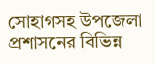সোহাগসহ উপজেলা প্রশাসনের বিভিন্ন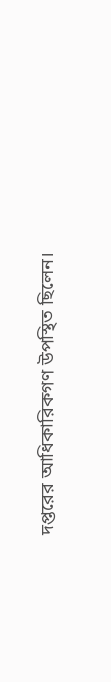দপ্তরের আধিকারিকগণ উপস্থিত ছিলেন।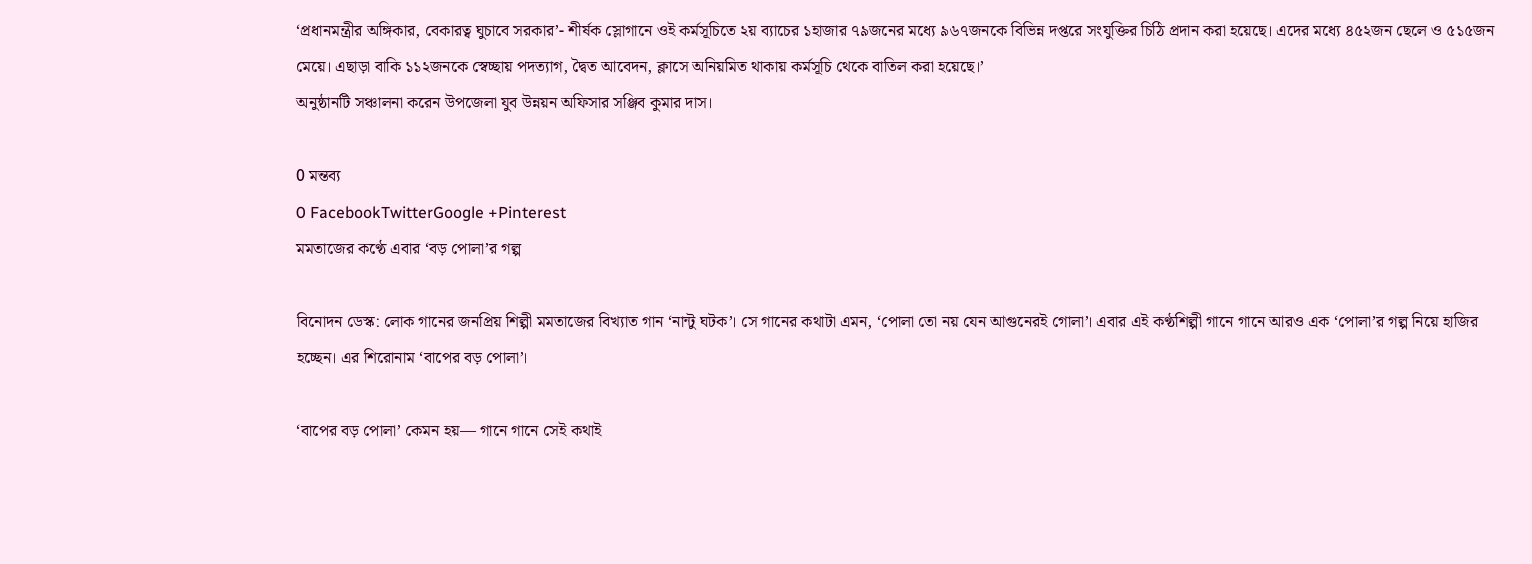‘প্রধানমন্ত্রীর অঙ্গিকার, বেকারত্ব ঘুচাবে সরকার’- শীর্ষক স্লোগানে ওই কর্মসূচিতে ২য় ব্যাচের ১হাজার ৭৯জনের মধ্যে ৯৬৭জনকে বিভিন্ন দপ্তরে সংযুক্তির চিঠি প্রদান করা হয়েছে। এদের মধ্যে ৪৫২জন ছেলে ও ৫১৫জন মেয়ে। এছাড়া বাকি ১১২জনকে স্বেচ্ছায় পদত্যাগ, দ্বৈত আবেদন, ক্লাসে অনিয়মিত থাকায় কর্মসূচি থেকে বাতিল করা হয়েছে।’
অনুষ্ঠানটি সঞ্চালনা করেন উপজেলা যুব উন্নয়ন অফিসার সঞ্জিব কুমার দাস।

0 মন্তব্য
0 FacebookTwitterGoogle +Pinterest
মমতাজের কণ্ঠে এবার ‌‘বড় পোলা’র গল্প

বিনোদন ডেস্ক: লোক গানের জনপ্রিয় শিল্পী মমতাজের বিখ্যাত গান ‘নান্টু ঘটক’। সে গানের কথাটা এমন, ‘পোলা তো নয় যেন আগুনেরই গোলা’। এবার এই কণ্ঠশিল্পী গানে গানে আরও এক ‘পোলা’র গল্প নিয়ে হাজির হচ্ছেন। এর শিরোনাম ‘বাপের বড় পোলা’।

‘বাপের বড় পোলা’ কেমন হয়— গানে গানে সেই কথাই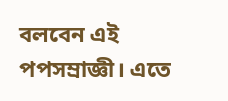বলবেন এই পপসম্রাজ্ঞী। এতে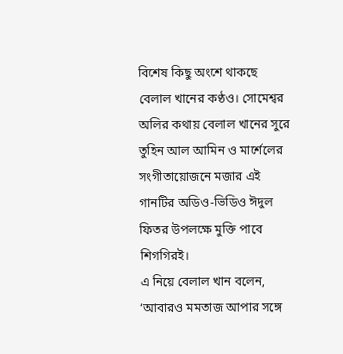বিশেষ কিছু অংশে থাকছে বেলাল খানের কণ্ঠও। সোমেশ্বর অলির কথায় বেলাল খানের সুরে তুহিন আল আমিন ও মার্শেলের সংগীতায়োজনে মজার এই গানটির অডিও-ভিডিও ঈদুল ফিতর উপলক্ষে মুক্তি পাবে শিগগিরই।
এ নিয়ে বেলাল খান বলেন, ‘আবারও মমতাজ আপার সঙ্গে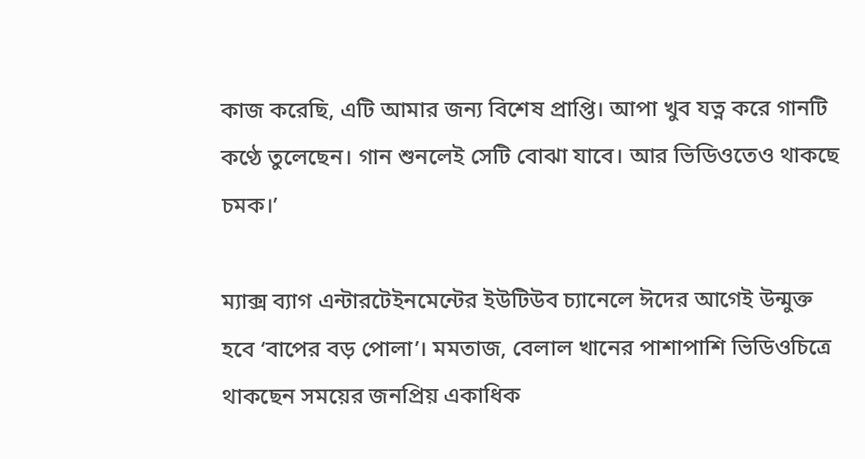কাজ করেছি, এটি আমার জন্য বিশেষ প্রাপ্তি। আপা খুব যত্ন করে গানটি কণ্ঠে তুলেছেন। গান শুনলেই সেটি বোঝা যাবে। আর ভিডিওতেও থাকছে চমক।’

ম্যাক্স ব্যাগ এন্টারটেইনমেন্টের ইউটিউব চ্যানেলে ঈদের আগেই উন্মুক্ত হবে ‘বাপের বড় পোলা’। মমতাজ, বেলাল খানের পাশাপাশি ভিডিওচিত্রে থাকছেন সময়ের জনপ্রিয় একাধিক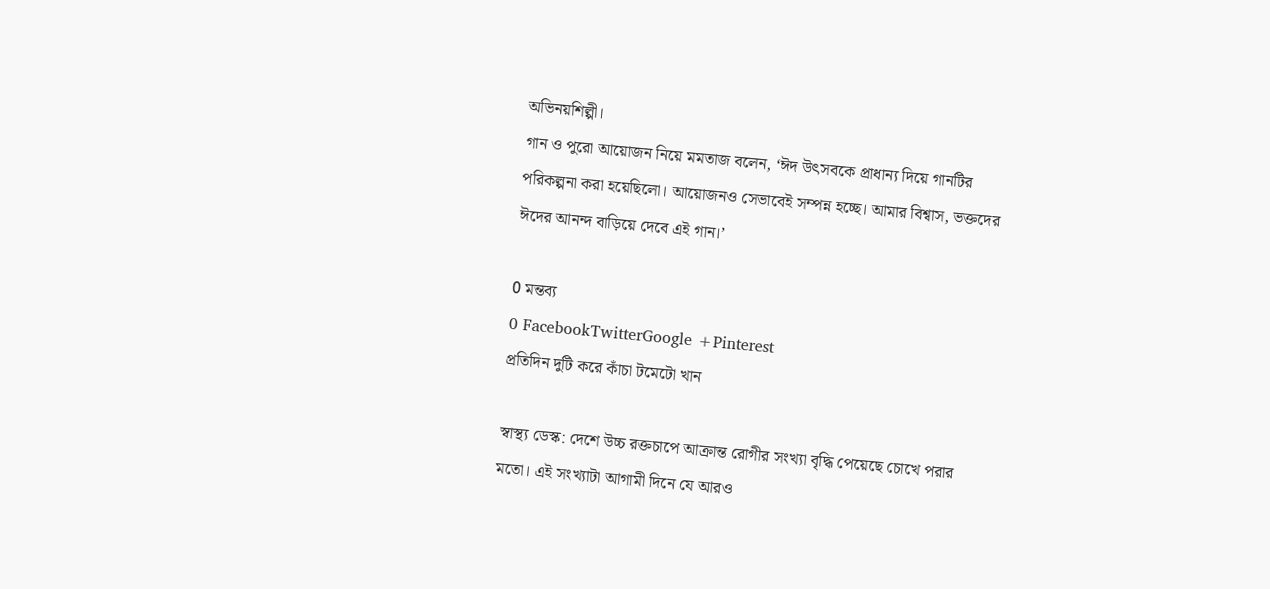অভিনয়শিল্পী।
গান ও পুরো আয়োজন নিয়ে মমতাজ বলেন, ‘ঈদ উৎসবকে প্রাধান্য দিয়ে গানটির পরিকল্পনা করা হয়েছিলো। আয়োজনও সেভাবেই সম্পন্ন হচ্ছে। আমার বিশ্বাস, ভক্তদের ঈদের আনন্দ বাড়িয়ে দেবে এই গান।’

0 মন্তব্য
0 FacebookTwitterGoogle +Pinterest
প্রতিদিন দুটি করে কাঁচা টমেটো খান

স্বাস্থ্য ডেস্ক: দেশে উচ্চ রক্তচাপে আক্রান্ত রোগীর সংখ্যা বৃদ্ধি পেয়েছে চোখে পরার মতো। এই সংখ্যাটা আগামী দিনে যে আরও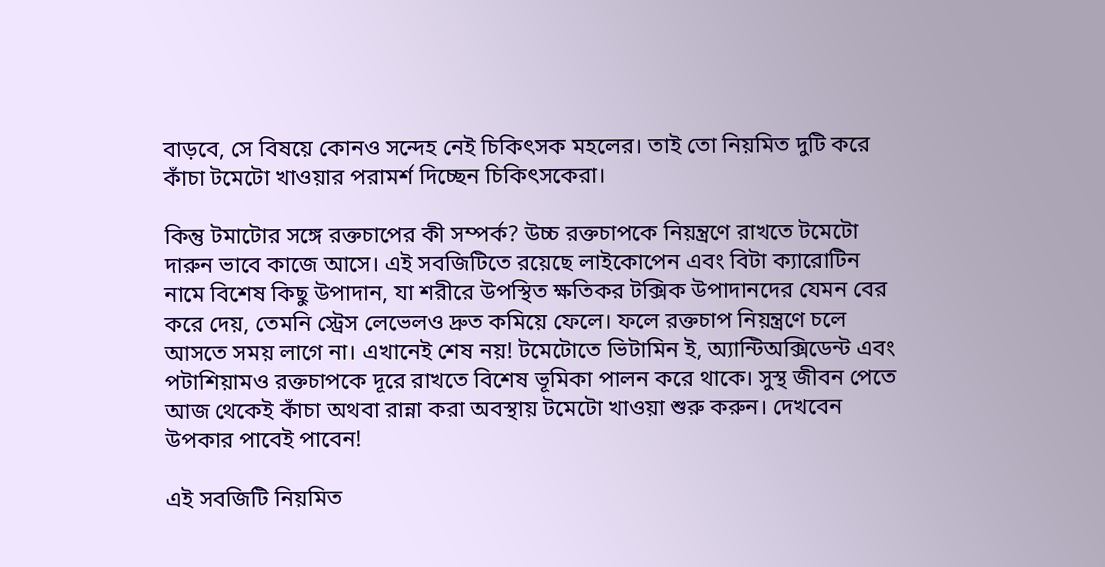বাড়বে, সে বিষয়ে কোনও সন্দেহ নেই চিকিৎসক মহলের। তাই তো নিয়মিত দুটি করে কাঁচা টমেটো খাওয়ার পরামর্শ দিচ্ছেন চিকিৎসকেরা।

কিন্তু টমাটোর সঙ্গে রক্তচাপের কী সম্পর্ক? উচ্চ রক্তচাপকে নিয়ন্ত্রণে রাখতে টমেটো দারুন ভাবে কাজে আসে। এই সবজিটিতে রয়েছে লাইকোপেন এবং বিটা ক্যারোটিন নামে বিশেষ কিছু উপাদান, যা শরীরে উপস্থিত ক্ষতিকর টক্সিক উপাদানদের যেমন বের করে দেয়, তেমনি স্ট্রেস লেভেলও দ্রুত কমিয়ে ফেলে। ফলে রক্তচাপ নিয়ন্ত্রণে চলে আসতে সময় লাগে না। এখানেই শেষ নয়! টমেটোতে ভিটামিন ই, অ্যান্টিঅক্সিডেন্ট এবং পটাশিয়ামও রক্তচাপকে দূরে রাখতে বিশেষ ভূমিকা পালন করে থাকে। সুস্থ জীবন পেতে আজ থেকেই কাঁচা অথবা রান্না করা অবস্থায় টমেটো খাওয়া শুরু করুন। দেখবেন উপকার পাবেই পাবেন!

এই সবজিটি নিয়মিত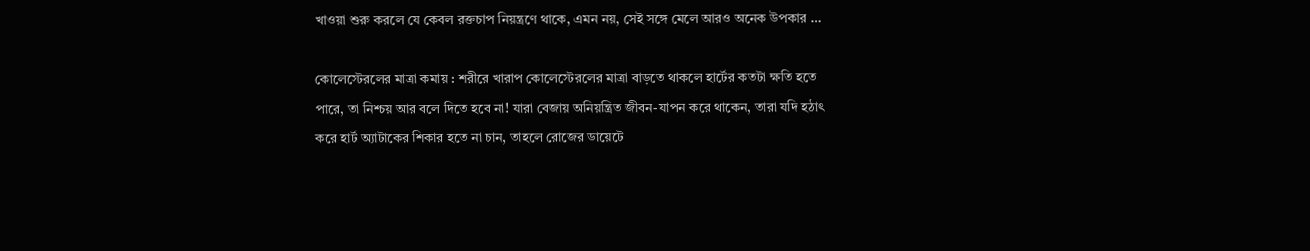খাওয়া শুরু করলে যে কেবল রক্তচাপ নিয়ন্ত্রণে থাকে, এমন নয়, সেই সঙ্গে মেলে আরও অনেক উপকার …

কোলেস্টেরলের মাত্রা কমায় : শরীরে খারাপ কোলেস্টেরলের মাত্রা বাড়তে থাকলে হার্টের কতটা ক্ষতি হতে পারে, তা নিশ্চয় আর বলে দিতে হবে না! যারা বেজায় অনিয়ন্ত্রিত জীবন-যাপন করে থাকেন, তারা যদি হঠাৎ করে হার্ট অ্যাটাকের শিকার হতে না চান, তাহলে রোজের ডায়েটে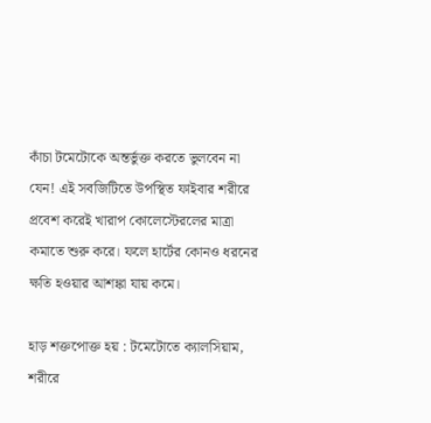কাঁচা টমেটোকে অন্তর্ভুক্ত করতে ভুলবেন না যেন! এই সবজিটিতে উপস্থিত ফাইবার শরীরে প্রবেশ করেই খারাপ কোলেস্টেরলের মাত্রা কমাতে শুরু করে। ফলে হার্টের কোনও ধরনের ক্ষতি হওয়ার আশঙ্কা যায় কমে।

হাড় শক্তপোক্ত হয় : টমেটোতে ক্যালসিয়াম, শরীরে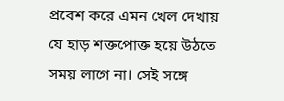প্রবেশ করে এমন খেল দেখায় যে হাড় শক্তপোক্ত হয়ে উঠতে সময় লাগে না। সেই সঙ্গে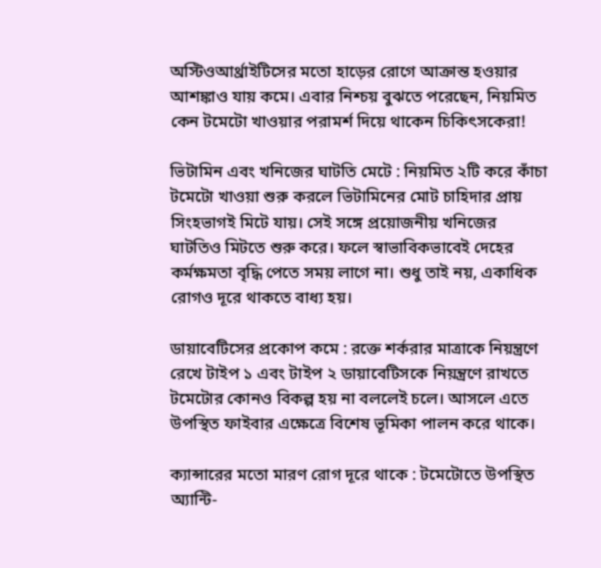অস্টিওআর্থ্রাইটিসের মতো হাড়ের রোগে আক্রান্ত হওয়ার আশঙ্কাও যায় কমে। এবার নিশ্চয় বুঝতে পরেছেন, নিয়মিত কেন টমেটো খাওয়ার পরামর্শ দিয়ে থাকেন চিকিৎসকেরা!

ভিটামিন এবং খনিজের ঘাটতি মেটে : নিয়মিত ২টি করে কাঁচা টমেটো খাওয়া শুরু করলে ভিটামিনের মোট চাহিদার প্রায় সিংহভাগই মিটে যায়। সেই সঙ্গে প্রয়োজনীয় খনিজের ঘাটতিও মিটতে শুরু করে। ফলে স্বাভাবিকভাবেই দেহের কর্মক্ষমতা বৃদ্ধি পেতে সময় লাগে না। শুধু তাই নয়, একাধিক রোগও দূরে থাকতে বাধ্য হয়।

ডায়াবেটিসের প্রকোপ কমে : রক্তে শর্করার মাত্রাকে নিয়ন্ত্রণে রেখে টাইপ ১ এবং টাইপ ২ ডায়াবেটিসকে নিয়ন্ত্রণে রাখতে টমেটোর কোনও বিকল্প হয় না বললেই চলে। আসলে এতে উপস্থিত ফাইবার এক্ষেত্রে বিশেষ ভূমিকা পালন করে থাকে।

ক্যান্সারের মতো মারণ রোগ দূরে থাকে : টমেটোতে উপস্থিত অ্যান্টি-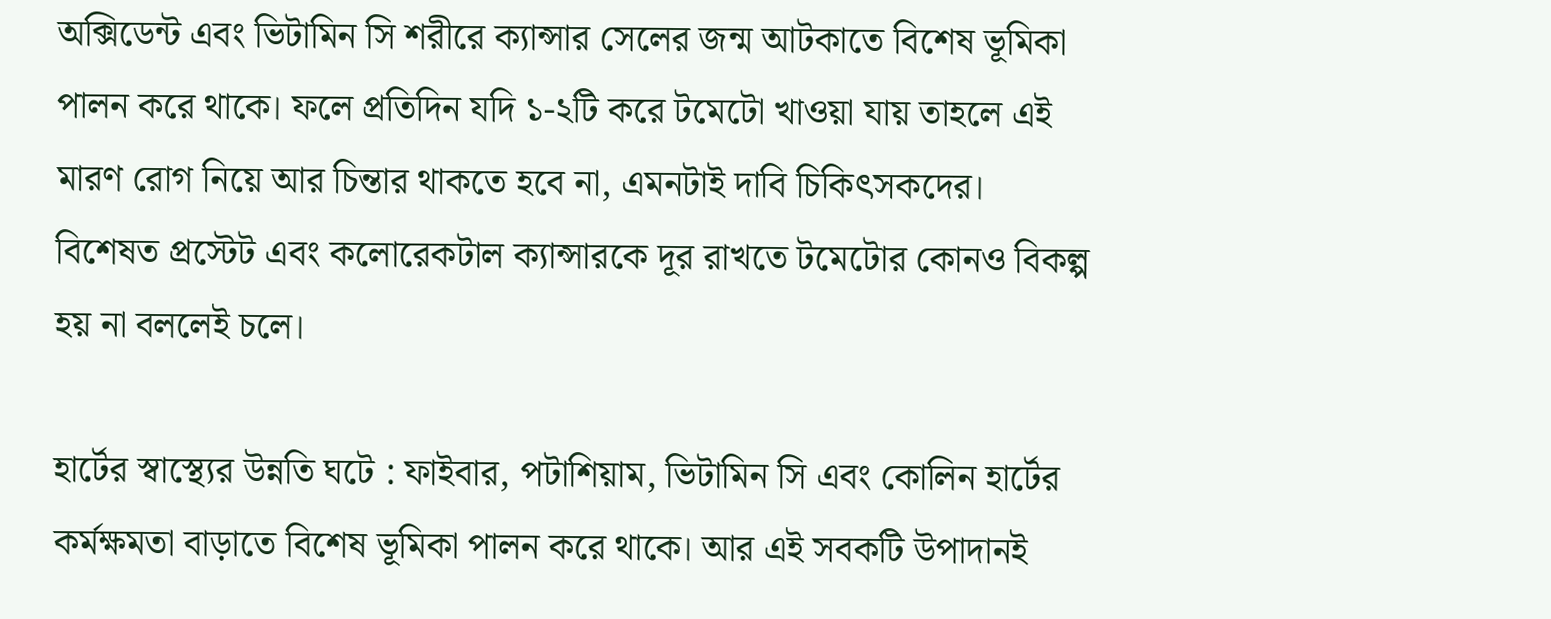অক্সিডেন্ট এবং ভিটামিন সি শরীরে ক্যান্সার সেলের জন্ম আটকাতে বিশেষ ভূমিকা পালন করে থাকে। ফলে প্রতিদিন যদি ১-২টি করে টমেটো খাওয়া যায় তাহলে এই মারণ রোগ নিয়ে আর চিন্তার থাকতে হবে না, এমনটাই দাবি চিকিৎসকদের। বিশেষত প্রস্টেট এবং কলোরেকটাল ক্যান্সারকে দূর রাখতে টমেটোর কোনও বিকল্প হয় না বললেই চলে।

হার্টের স্বাস্থ্যের উন্নতি ঘটে : ফাইবার, পটাশিয়াম, ভিটামিন সি এবং কোলিন হার্টের কর্মক্ষমতা বাড়াতে বিশেষ ভূমিকা পালন করে থাকে। আর এই সবকটি উপাদানই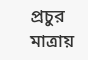প্রচুর মাত্রায়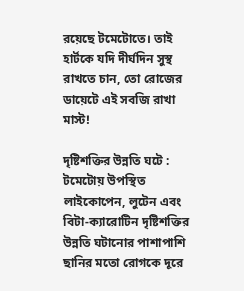রয়েছে টমেটোতে। তাই হার্টকে যদি দীর্ঘদিন সুস্থ রাখতে চান, তো রোজের ডায়েটে এই সবজি রাখা মাস্ট!

দৃষ্টিশক্তির উন্নতি ঘটে : টমেটোয় উপস্থিত লাইকোপেন, লুটেন এবং বিটা-ক্যারোটিন দৃষ্টিশক্তির উন্নতি ঘটানোর পাশাপাশি ছানির মতো রোগকে দূরে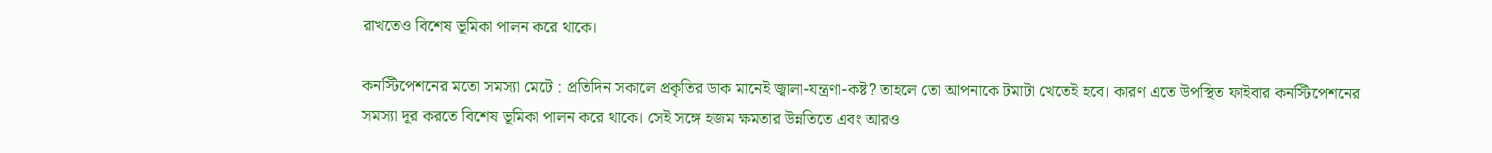রাখতেও বিশেষ ভূমিকা পালন করে থাকে।

কনস্টিপেশনের মতো সমস্যা মেটে : প্রতিদিন সকালে প্রকৃতির ডাক মানেই জ্বালা-যন্ত্রণা-কষ্ট? তাহলে তো আপনাকে টমাটা খেতেই হবে। কারণ এতে উপস্থিত ফাইবার কনস্টিপেশনের সমস্যা দূর করতে বিশেষ ভূমিকা পালন করে থাকে। সেই সঙ্গে হজম ক্ষমতার উন্নতিতে এবং আরও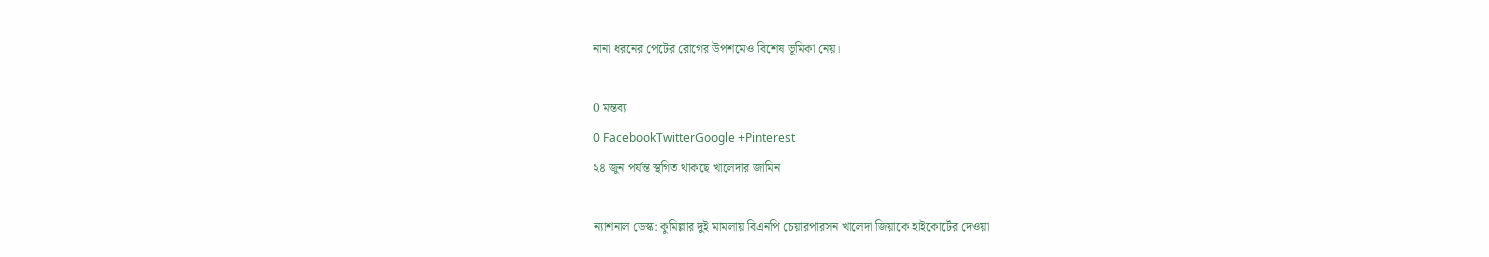নানা ধরনের পেটের রোগের উপশমেও বিশেষ ভূমিকা নেয়।

0 মন্তব্য
0 FacebookTwitterGoogle +Pinterest
২৪ জুন পর্যন্ত স্থগিত থাকছে খালেদার জামিন

ন্যাশনাল ডেস্ক: কুমিল্লার দুই মামলায় বিএনপি চেয়ারপারসন খালেদা জিয়াকে হাইকোর্টের দেওয়া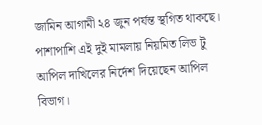জামিন আগামী ২৪ জুন পর্যন্ত স্থগিত থাকছে। পাশাপাশি এই দুই মামলায় নিয়মিত লিভ টু আপিল দাখিলের নির্দেশ দিয়েছেন আপিল বিভাগ।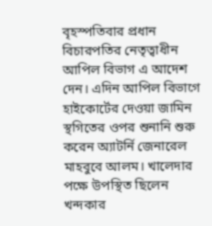বৃহস্পতিবার প্রধান বিচারপতির নেতৃত্বাধীন আপিল বিভাগ এ আদেশ দেন। এদিন আপিল বিভাগে হাইকোর্টের দেওয়া জামিন স্থগিতের ওপর শুনানি শুরু করেন অ্যাটর্নি জেনারেল মাহবুবে আলম। খালেদার পক্ষে উপস্থিত ছিলেন খন্দকার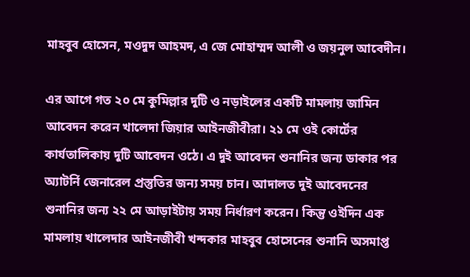মাহবুব হোসেন, মওদুদ আহমদ, এ জে মোহাম্মদ আলী ও জয়নুল আবেদীন।

এর আগে গত ২০ মে কুমিল্লার দুটি ও নড়াইলের একটি মামলায় জামিন আবেদন করেন খালেদা জিয়ার আইনজীবীরা। ২১ মে ওই কোর্টের কার্যতালিকায় দুটি আবেদন ওঠে। এ দুই আবেদন শুনানির জন্য ডাকার পর অ্যাটর্নি জেনারেল প্রস্তুতির জন্য সময় চান। আদালত দুই আবেদনের শুনানির জন্য ২২ মে আড়াইটায় সময় নির্ধারণ করেন। কিন্তু ওইদিন এক মামলায় খালেদার আইনজীবী খন্দকার মাহবুব হোসেনের শুনানি অসমাপ্ত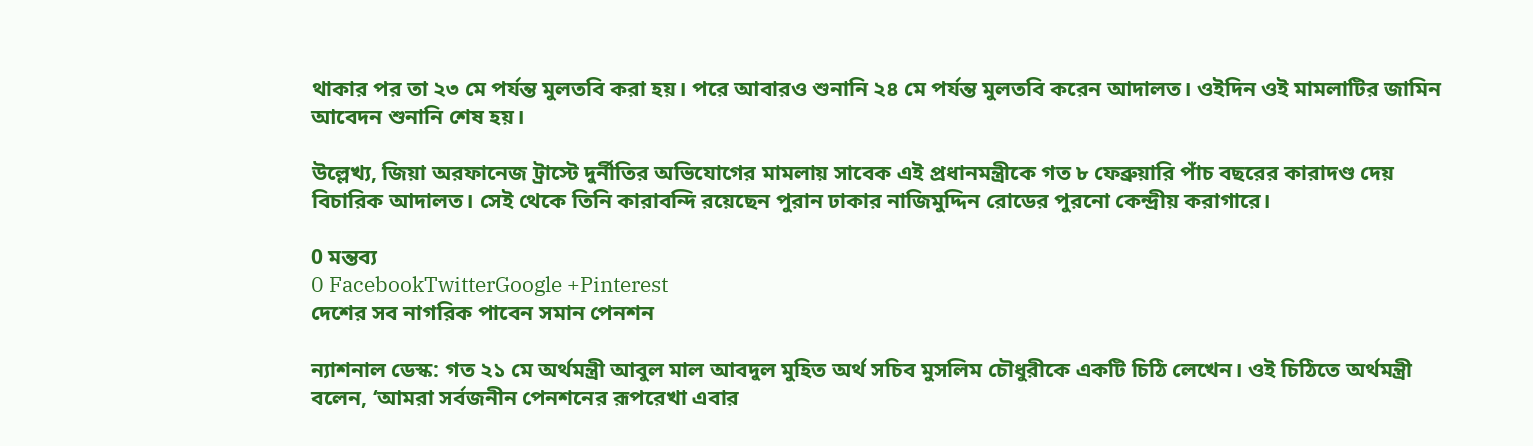থাকার পর তা ২৩ মে পর্যন্ত মুলতবি করা হয়। পরে আবারও শুনানি ২৪ মে পর্যন্ত মুলতবি করেন আদালত। ওইদিন ওই মামলাটির জামিন আবেদন শুনানি শেষ হয়।

উল্লেখ্য, জিয়া অরফানেজ ট্রাস্টে দুর্নীতির অভিযোগের মামলায় সাবেক এই প্রধানমন্ত্রীকে গত ৮ ফেব্রুয়ারি পাঁচ বছরের কারাদণ্ড দেয় বিচারিক আদালত। সেই থেকে তিনি কারাবন্দি রয়েছেন পুরান ঢাকার নাজিমুদ্দিন রোডের পুরনো কেন্দ্রীয় করাগারে।

0 মন্তব্য
0 FacebookTwitterGoogle +Pinterest
দেশের সব নাগরিক পাবেন সমান পেনশন

ন্যাশনাল ডেস্ক: গত ২১ মে অর্থমন্ত্রী আবুল মাল আবদুল মুহিত অর্থ সচিব মুসলিম চৌধুরীকে একটি চিঠি লেখেন। ওই চিঠিতে অর্থমন্ত্রী বলেন, ‘আমরা সর্বজনীন পেনশনের রূপরেখা এবার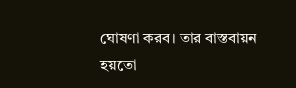ঘোষণা করব। তার বাস্তবায়ন হয়তো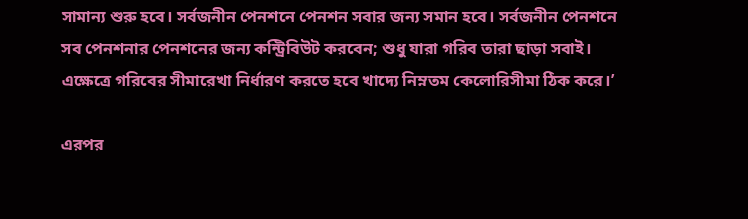সামান্য শুরু হবে। সর্বজনীন পেনশনে পেনশন সবার জন্য সমান হবে। সর্বজনীন পেনশনে সব পেনশনার পেনশনের জন্য কন্ট্রিবিউট করবেন; শুধু যারা গরিব তারা ছাড়া সবাই। এক্ষেত্রে গরিবের সীমারেখা নির্ধারণ করতে হবে খাদ্যে নিম্নতম কেলোরিসীমা ঠিক করে।’

এরপর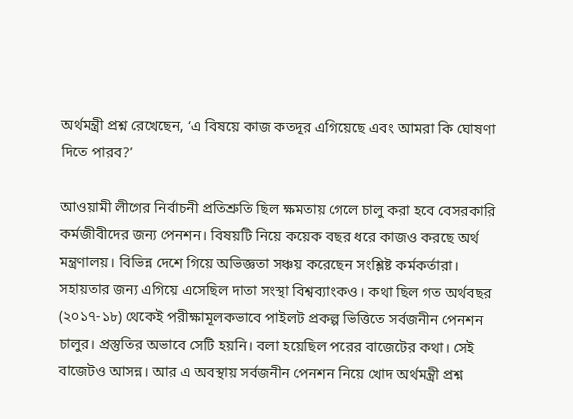অর্থমন্ত্রী প্রশ্ন রেখেছেন, ‘এ বিষয়ে কাজ কতদূর এগিয়েছে এবং আমরা কি ঘোষণা দিতে পারব?’

আওয়ামী লীগের নির্বাচনী প্রতিশ্রুতি ছিল ক্ষমতায় গেলে চালু করা হবে বেসরকারি কর্মজীবীদের জন্য পেনশন। বিষয়টি নিয়ে কয়েক বছর ধরে কাজও করছে অর্থ মন্ত্রণালয়। বিভিন্ন দেশে গিয়ে অভিজ্ঞতা সঞ্চয় করেছেন সংশ্লিষ্ট কর্মকর্তারা। সহায়তার জন্য এগিয়ে এসেছিল দাতা সংস্থা বিশ্বব্যাংকও। কথা ছিল গত অর্থবছর (২০১৭-১৮) থেকেই পরীক্ষামূলকভাবে পাইলট প্রকল্প ভিত্তিতে সর্বজনীন পেনশন চালুর। প্রস্তুতির অভাবে সেটি হয়নি। বলা হয়েছিল পরের বাজেটের কথা। সেই বাজেটও আসন্ন। আর এ অবস্থায় সর্বজনীন পেনশন নিয়ে খোদ অর্থমন্ত্রী প্রশ্ন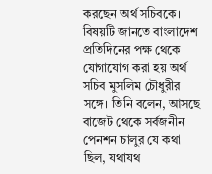করছেন অর্থ সচিবকে। বিষয়টি জানতে বাংলাদেশ প্রতিদিনের পক্ষ থেকে যোগাযোগ করা হয় অর্থ সচিব মুসলিম চৌধুরীর সঙ্গে। তিনি বলেন, আসছে বাজেট থেকে সর্বজনীন পেনশন চালুর যে কথা ছিল, যথাযথ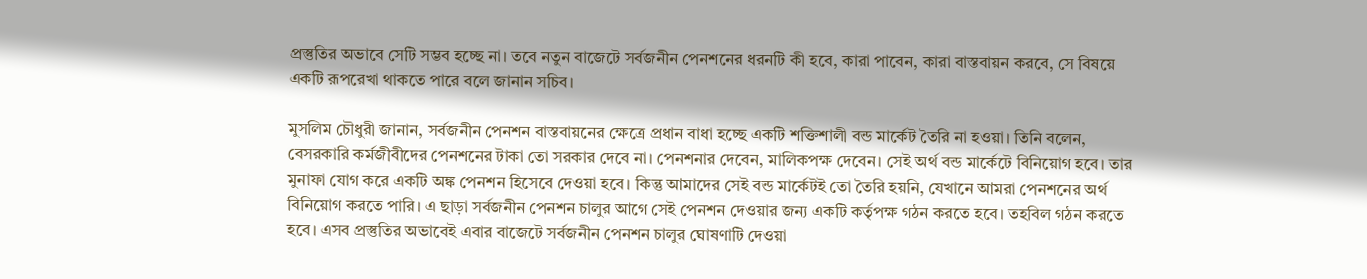প্রস্তুতির অভাবে সেটি সম্ভব হচ্ছে না। তবে নতুন বাজেটে সর্বজনীন পেনশনের ধরনটি কী হবে, কারা পাবেন, কারা বাস্তবায়ন করবে, সে বিষয়ে একটি রূপরেখা থাকতে পারে বলে জানান সচিব।

মুসলিম চৌধুরী জানান, সর্বজনীন পেনশন বাস্তবায়নের ক্ষেত্রে প্রধান বাধা হচ্ছে একটি শক্তিশালী বন্ড মার্কেট তৈরি না হওয়া। তিনি বলেন, বেসরকারি কর্মজীবীদের পেনশনের টাকা তো সরকার দেবে না। পেনশনার দেবেন, মালিকপক্ষ দেবেন। সেই অর্থ বন্ড মার্কেটে বিনিয়োগ হবে। তার মুনাফা যোগ করে একটি অঙ্ক পেনশন হিসেবে দেওয়া হবে। কিন্তু আমাদের সেই বন্ড মার্কেটই তো তৈরি হয়নি, যেখানে আমরা পেনশনের অর্থ বিনিয়োগ করতে পারি। এ ছাড়া সর্বজনীন পেনশন চালুর আগে সেই পেনশন দেওয়ার জন্য একটি কর্তৃপক্ষ গঠন করতে হবে। তহবিল গঠন করতে হবে। এসব প্রস্তুতির অভাবেই এবার বাজেটে সর্বজনীন পেনশন চালুর ঘোষণাটি দেওয়া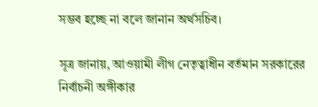সম্ভব হচ্ছে না বলে জানান অর্থসচিব।

সূত্র জানায়, আওয়ামী লীগ নেতৃত্বাধীন বর্তমান সরকারের নির্বাচনী অঙ্গীকার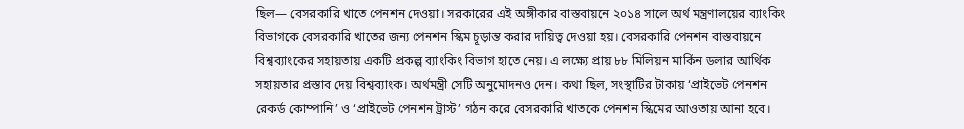ছিল— বেসরকারি খাতে পেনশন দেওয়া। সরকারের এই অঙ্গীকার বাস্তবায়নে ২০১৪ সালে অর্থ মন্ত্রণালয়ের ব্যাংকিং বিভাগকে বেসরকারি খাতের জন্য পেনশন স্কিম চূড়ান্ত করার দায়িত্ব দেওয়া হয়। বেসরকারি পেনশন বাস্তবায়নে বিশ্বব্যাংকের সহায়তায় একটি প্রকল্প ব্যাংকিং বিভাগ হাতে নেয়। এ লক্ষ্যে প্রায় ৮৮ মিলিয়ন মার্কিন ডলার আর্থিক সহায়তার প্রস্তাব দেয় বিশ্বব্যাংক। অর্থমন্ত্রী সেটি অনুমোদনও দেন। কথা ছিল, সংস্থাটির টাকায় ‘প্রাইভেট পেনশন রেকর্ড কোম্পানি’ ও ‘প্রাইভেট পেনশন ট্রাস্ট’ গঠন করে বেসরকারি খাতকে পেনশন স্কিমের আওতায় আনা হবে।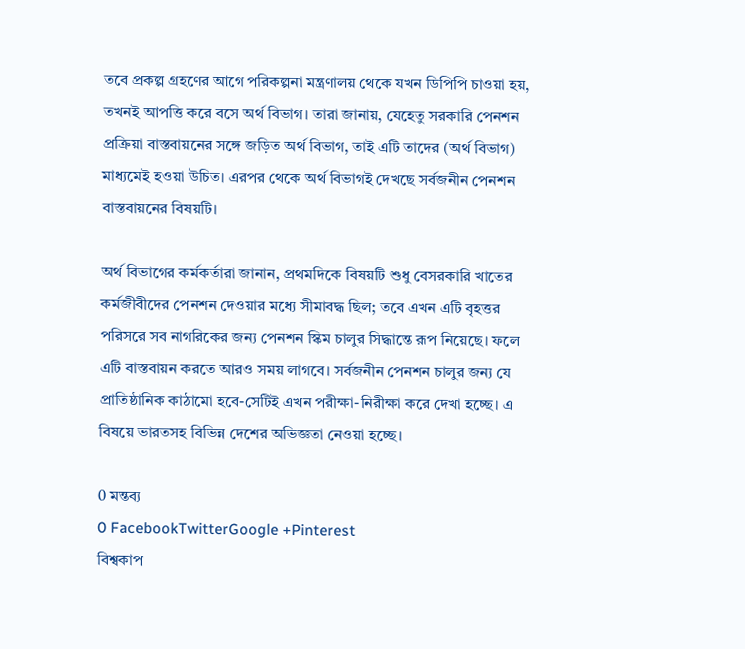তবে প্রকল্প গ্রহণের আগে পরিকল্পনা মন্ত্রণালয় থেকে যখন ডিপিপি চাওয়া হয়, তখনই আপত্তি করে বসে অর্থ বিভাগ। তারা জানায়, যেহেতু সরকারি পেনশন প্রক্রিয়া বাস্তবায়নের সঙ্গে জড়িত অর্থ বিভাগ, তাই এটি তাদের (অর্থ বিভাগ) মাধ্যমেই হওয়া উচিত। এরপর থেকে অর্থ বিভাগই দেখছে সর্বজনীন পেনশন বাস্তবায়নের বিষয়টি।

অর্থ বিভাগের কর্মকর্তারা জানান, প্রথমদিকে বিষয়টি শুধু বেসরকারি খাতের কর্মজীবীদের পেনশন দেওয়ার মধ্যে সীমাবদ্ধ ছিল; তবে এখন এটি বৃহত্তর পরিসরে সব নাগরিকের জন্য পেনশন স্কিম চালুর সিদ্ধান্তে রূপ নিয়েছে। ফলে এটি বাস্তবায়ন করতে আরও সময় লাগবে। সর্বজনীন পেনশন চালুর জন্য যে প্রাতিষ্ঠানিক কাঠামো হবে-সেটিই এখন পরীক্ষা-নিরীক্ষা করে দেখা হচ্ছে। এ বিষয়ে ভারতসহ বিভিন্ন দেশের অভিজ্ঞতা নেওয়া হচ্ছে।

0 মন্তব্য
0 FacebookTwitterGoogle +Pinterest
বিশ্বকাপ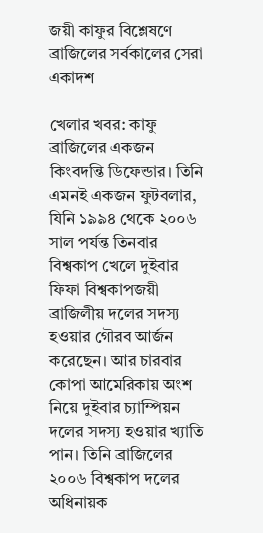জয়ী কাফুর বিশ্লেষণে ব্রাজিলের সর্বকালের সেরা একাদশ

খেলার খবর: কাফু ব্রাজিলের একজন কিংবদন্তি ডিফেন্ডার। তিনি এমনই একজন ফুটবলার, যিনি ১৯৯৪ থেকে ২০০৬ সাল পর্যন্ত তিনবার বিশ্বকাপ খেলে দুইবার ফিফা বিশ্বকাপজয়ী ব্রাজিলীয় দলের সদস্য হওয়ার গৌরব আর্জন করেছেন। আর চারবার কোপা আমেরিকায় অংশ নিয়ে দুইবার চ্যাম্পিয়ন দলের সদস্য হওয়ার খ্যাতি পান। তিনি ব্রাজিলের ২০০৬ বিশ্বকাপ দলের অধিনায়ক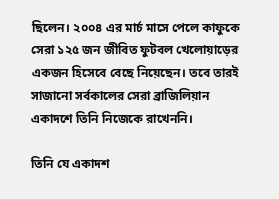ছিলেন। ২০০৪ এর মার্চ মাসে পেলে কাফুকে সেরা ১২৫ জন জীবিত ফুটবল খেলোয়াড়ের একজন হিসেবে বেছে নিয়েছেন। তবে তারই সাজানো সর্বকালের সেরা ব্রাজিলিয়ান একাদশে তিনি নিজেকে রাখেননি।

তিনি যে একাদশ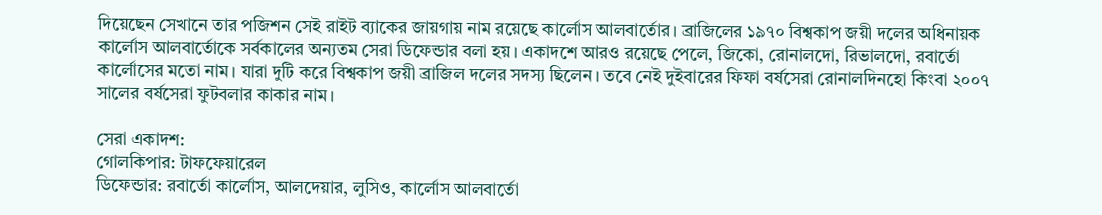দিয়েছেন সেখানে তার পজিশন সেই রাইট ব্যাকের জায়গায় নাম রয়েছে কার্লোস আলবার্তোর। ব্রাজিলের ১৯৭০ বিশ্বকাপ জয়ী দলের অধিনায়ক কার্লোস আলবার্তোকে সর্বকালের অন্যতম সেরা ডিফেন্ডার বলা হয়। একাদশে আরও রয়েছে পেলে, জিকো, রোনালদো, রিভালদো, রবার্তো কার্লোসের মতো নাম। যারা দুটি করে বিশ্বকাপ জয়ী ব্রাজিল দলের সদস্য ছিলেন। তবে নেই দুইবারের ফিফা বর্ষসেরা রোনালদিনহো কিংবা ২০০৭ সালের বর্ষসেরা ফুটবলার কাকার নাম।

সেরা একাদশ:
গোলকিপার: টাফফেয়ারেল
ডিফেন্ডার: রবার্তো কার্লোস, আলদেয়ার, লুসিও, কার্লোস আলবার্তো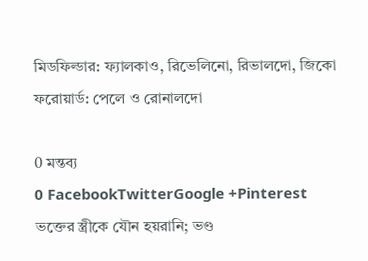মিডফিল্ডার: ফ্যালকাও, রিভেলিনো, রিভালদো, জিকো
ফরোয়ার্ড: পেলে ও রোনালদো

0 মন্তব্য
0 FacebookTwitterGoogle +Pinterest
ভক্তের স্ত্রীকে যৌন হয়রানি; ভণ্ড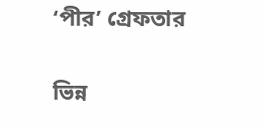‘পীর’ গ্রেফতার

ভিন্ন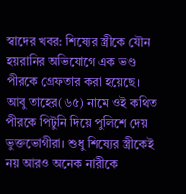স্বাদের খবর: শিষ্যের স্ত্রীকে যৌন হয়রানির অভিযোগে এক ভণ্ড পীরকে গ্রেফতার করা হয়েছে। আবু তাহের(৬৫) নামে ওই কথিত পীরকে পিটুনি দিয়ে পুলিশে দেয় ভুক্তভোগীরা। শুধু শিষ্যের স্ত্রীকেই নয় আরও অনেক নারীকে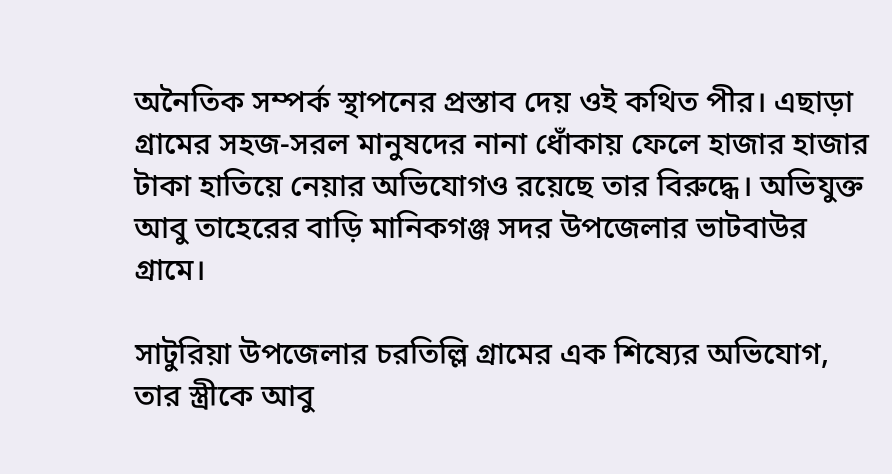অনৈতিক সম্পর্ক স্থাপনের প্রস্তাব দেয় ওই কথিত পীর। এছাড়া গ্রামের সহজ-সরল মানুষদের নানা ধোঁকায় ফেলে হাজার হাজার টাকা হাতিয়ে নেয়ার অভিযোগও রয়েছে তার বিরুদ্ধে। অভিযুক্ত আবু তাহেরের বাড়ি মানিকগঞ্জ সদর উপজেলার ভাটবাউর গ্রামে।

সাটুরিয়া উপজেলার চরতিল্লি গ্রামের এক শিষ্যের অভিযোগ, তার স্ত্রীকে আবু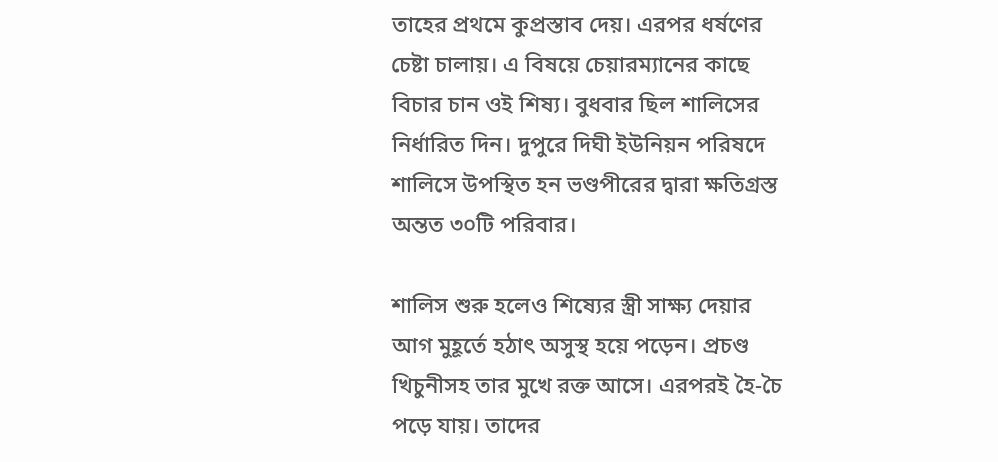তাহের প্রথমে কুপ্রস্তাব দেয়। এরপর ধর্ষণের চেষ্টা চালায়। এ বিষয়ে চেয়ারম্যানের কাছে বিচার চান ওই শিষ্য। বুধবার ছিল শালিসের নির্ধারিত দিন। দুপুরে দিঘী ইউনিয়ন পরিষদে শালিসে উপস্থিত হন ভণ্ডপীরের দ্বারা ক্ষতিগ্রস্ত অন্তত ৩০টি পরিবার।

শালিস শুরু হলেও শিষ্যের স্ত্রী সাক্ষ্য দেয়ার আগ মুহূর্তে হঠাৎ অসুস্থ হয়ে পড়েন। প্রচণ্ড খিচুনীসহ তার মুখে রক্ত আসে। এরপরই হৈ-চৈ পড়ে যায়। তাদের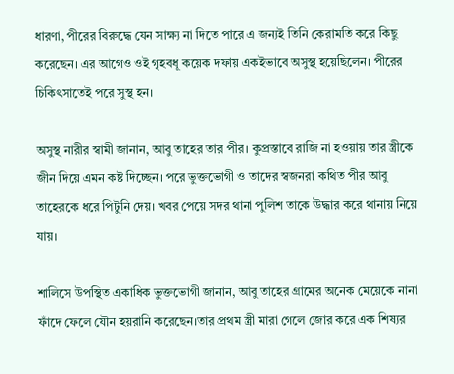ধারণা, পীরের বিরুদ্ধে যেন সাক্ষ্য না দিতে পারে এ জন্যই তিনি কেরামতি করে কিছু করেছেন। এর আগেও ওই গৃহবধূ কয়েক দফায় একইভাবে অসুস্থ হয়েছিলেন। পীরের চিকিৎসাতেই পরে সুস্থ হন।

অসুস্থ নারীর স্বামী জানান, আবু তাহের তার পীর। কুপ্রস্তাবে রাজি না হওয়ায় তার স্ত্রীকে জীন দিয়ে এমন কষ্ট দিচ্ছেন। পরে ভুক্তভোগী ও তাদের স্বজনরা কথিত পীর আবু তাহেরকে ধরে পিটুনি দেয়। খবর পেয়ে সদর থানা পুলিশ তাকে উদ্ধার করে থানায় নিয়ে যায়।

শালিসে উপস্থিত একাধিক ভুক্তভোগী জানান, আবু তাহের গ্রামের অনেক মেয়েকে নানা ফাঁদে ফেলে যৌন হয়রানি করেছেন।তার প্রথম স্ত্রী মারা গেলে জোর করে এক শিষ্যর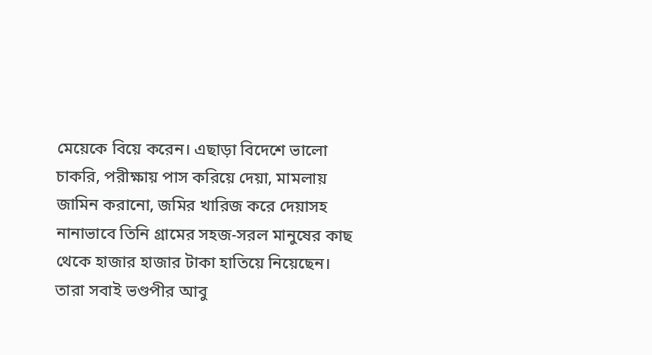মেয়েকে বিয়ে করেন। এছাড়া বিদেশে ভালো চাকরি, পরীক্ষায় পাস করিয়ে দেয়া, মামলায় জামিন করানো, জমির খারিজ করে দেয়াসহ নানাভাবে তিনি গ্রামের সহজ-সরল মানুষের কাছ থেকে হাজার হাজার টাকা হাতিয়ে নিয়েছেন। তারা সবাই ভণ্ডপীর আবু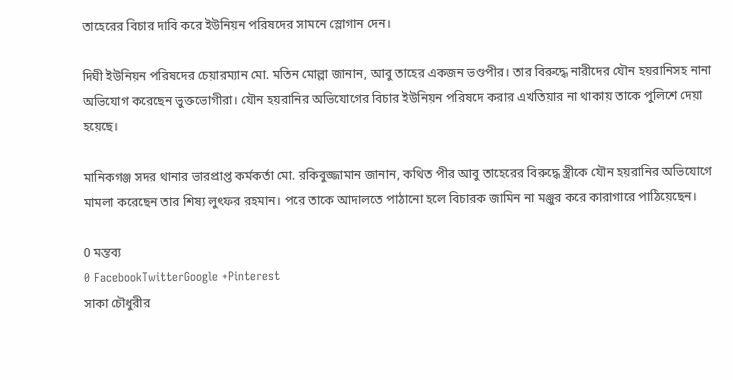তাহেরের বিচার দাবি করে ইউনিয়ন পরিষদের সামনে স্লোগান দেন।

দিঘী ইউনিয়ন পরিষদের চেয়ারম্যান মো. মতিন মোল্লা জানান, আবু তাহের একজন ভণ্ডপীর। তার বিরুদ্ধে নারীদের যৌন হয়রানিসহ নানা অভিযোগ করেছেন ভুক্তভোগীরা। যৌন হয়রানির অভিযোগের বিচার ইউনিয়ন পরিষদে করার এখতিয়ার না থাকায় তাকে পুলিশে দেয়া হয়েছে।

মানিকগঞ্জ সদর থানার ভারপ্রাপ্ত কর্মকর্তা মো. রকিবুজ্জামান জানান, কথিত পীর আবু তাহেরের বিরুদ্ধে স্ত্রীকে যৌন হয়রানির অভিযোগে মামলা করেছেন তার শিষ্য লুৎফর রহমান। পরে তাকে আদালতে পাঠানো হলে বিচারক জামিন না মঞ্জুর করে কারাগারে পাঠিয়েছেন।

0 মন্তব্য
0 FacebookTwitterGoogle +Pinterest
সাকা চৌধুরীর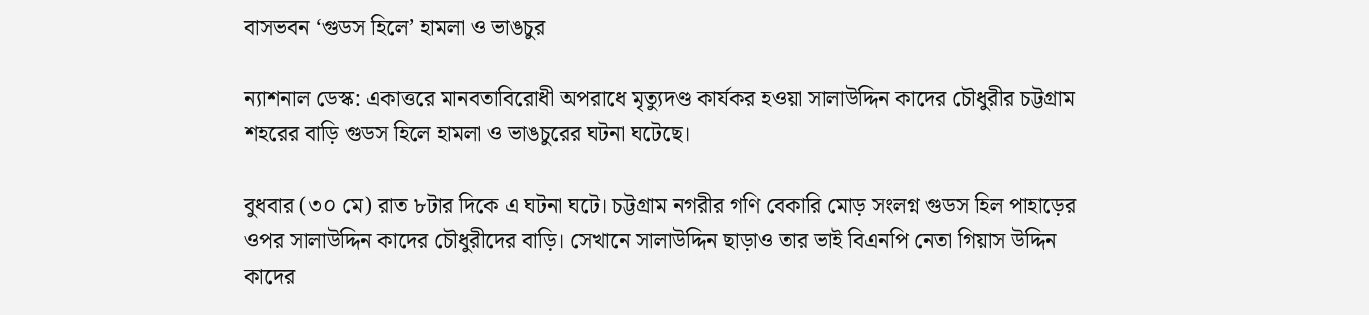বাসভবন ‘গুডস হিলে’ হামলা ও ভাঙচুর

ন্যাশনাল ডেস্ক: একাত্তরে মানবতাবিরোধী অপরাধে মৃত্যুদণ্ড কার্যকর হওয়া সালাউদ্দিন কাদের চৌধুরীর চট্টগ্রাম শহরের বাড়ি গুডস হিলে হামলা ও ভাঙচুরের ঘটনা ঘটেছে।

বুধবার (৩০ মে) রাত ৮টার দিকে এ ঘটনা ঘটে। চট্টগ্রাম নগরীর গণি বেকারি মোড় সংলগ্ন গুডস হিল পাহাড়ের ওপর সালাউদ্দিন কাদের চৌধুরীদের বাড়ি। সেখানে সালাউদ্দিন ছাড়াও তার ভাই বিএনপি নেতা গিয়াস উদ্দিন কাদের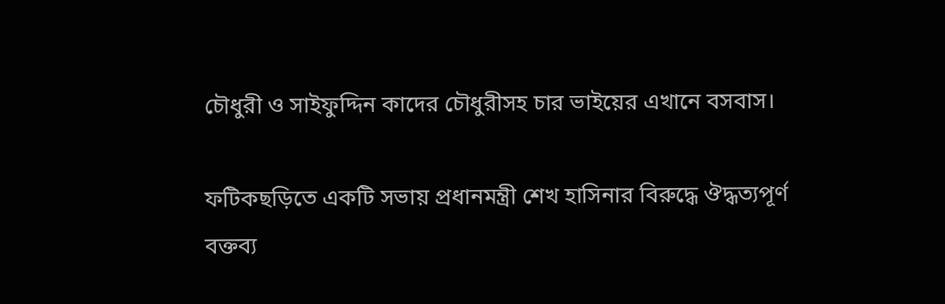চৌধুরী ও সাইফুদ্দিন কাদের চৌধুরীসহ চার ভাইয়ের এখানে বসবাস।

ফটিকছড়িতে একটি সভায় প্রধানমন্ত্রী শেখ হাসিনার বিরুদ্ধে ঔদ্ধত্যপূর্ণ বক্তব্য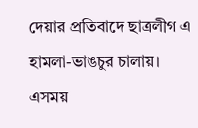দেয়ার প্রতিবাদে ছাত্রলীগ এ হামলা-ভাঙচুর চালায়। এসময়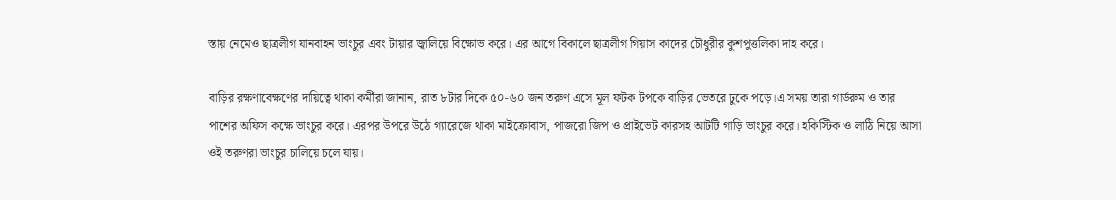স্তায় নেমেও ছাত্রলীগ যানবাহন ভাংচুর এবং টায়ার জ্বালিয়ে বিক্ষোভ করে। এর আগে বিকালে ছাত্রলীগ গিয়াস কাদের চৌধুরীর কুশপুত্তলিকা দাহ করে।

বাড়ির রক্ষণাবেক্ষণের দায়িত্বে থাকা কর্মীরা জানান, রাত ৮টার দিকে ৫০-৬০ জন তরুণ এসে মূল ফটক টপকে বাড়ির ভেতরে ঢুকে পড়ে।এ সময় তারা গার্ডরুম ও তার পাশের অফিস কক্ষে ভাংচুর করে। এরপর উপরে উঠে গ্যারেজে থাকা মাইক্রোবাস, পাজরো জিপ ও প্রাইভেট কারসহ আটটি গাড়ি ভাংচুর করে। হকিস্টিক ও লাঠি নিয়ে আসা ওই তরুণরা ভাংচুর চালিয়ে চলে যায়।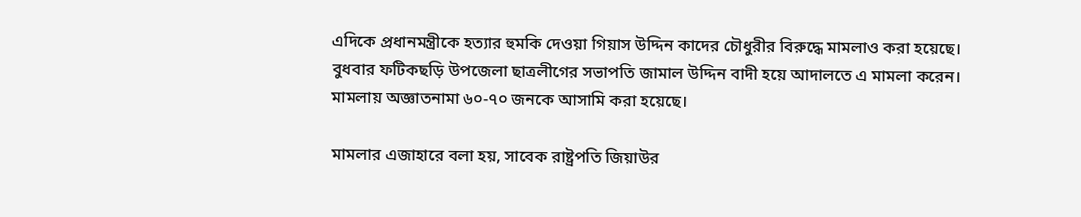এদিকে প্রধানমন্ত্রীকে হত্যার হুমকি দেওয়া গিয়াস উদ্দিন কাদের চৌধুরীর বিরুদ্ধে মামলাও করা হয়েছে। বুধবার ফটিকছড়ি উপজেলা ছাত্রলীগের সভাপতি জামাল উদ্দিন বাদী হয়ে আদালতে এ মামলা করেন। মামলায় অজ্ঞাতনামা ৬০-৭০ জনকে আসামি করা হয়েছে।

মামলার এজাহারে বলা হয়, সাবেক রাষ্ট্রপতি জিয়াউর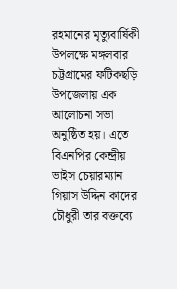রহমানের মৃত্যুবার্ষিকী উপলক্ষে মঙ্গলবার চট্টগ্রামের ফটিকছড়ি উপজেলায় এক আলোচনা সভা অনুষ্ঠিত হয়। এতে বিএনপির কেন্দ্রীয় ভাইস চেয়ারম্যান গিয়াস উদ্দিন কাদের চৌধুরী তার বক্তব্যে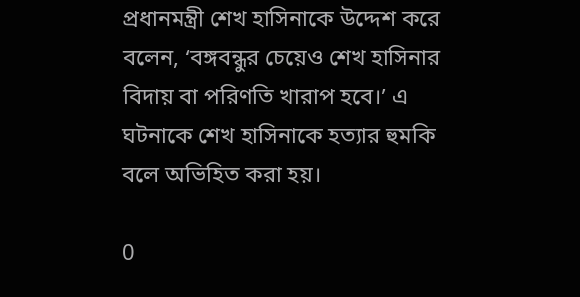প্রধানমন্ত্রী শেখ হাসিনাকে উদ্দেশ করে বলেন, ‘বঙ্গবন্ধুর চেয়েও শেখ হাসিনার বিদায় বা পরিণতি খারাপ হবে।’ এ ঘটনাকে শেখ হাসিনাকে হত্যার হুমকি বলে অভিহিত করা হয়।

0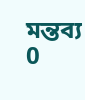মন্তব্য
0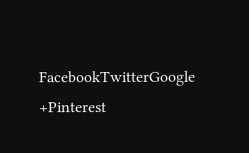FacebookTwitterGoogle +Pinterest